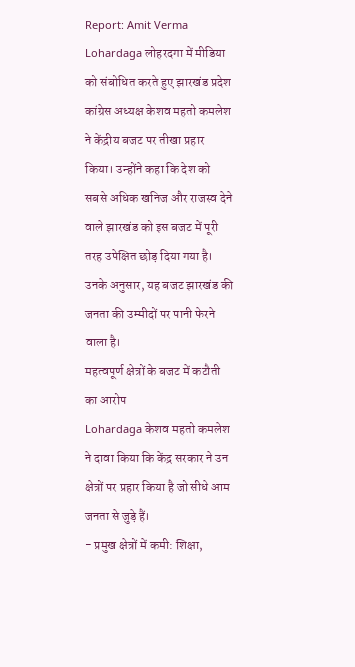Report: Amit Verma
Lohardaga लोहरदगा में मीडिया को संबोधित करते हुए झारखंड प्रदेश कांग्रेस अध्यक्ष केशव महतो कमलेश ने केंद्रीय बजट पर तीखा प्रहार किया। उन्होंने कहा कि देश को सबसे अधिक खनिज और राजस्व देने वाले झारखंड को इस बजट में पूरी तरह उपेक्षित छोड़ दिया गया है। उनके अनुसार, यह बजट झारखंड की जनता की उम्मीदों पर पानी फेरने वाला है।
महत्वपूर्ण क्षेत्रों के बजट में कटौती का आरोप
Lohardaga केशव महतो कमलेश ने दावा किया कि केंद्र सरकार ने उन क्षेत्रों पर प्रहार किया है जो सीधे आम जनता से जुड़े हैं।
- प्रमुख क्षेत्रों में कमी: शिक्षा,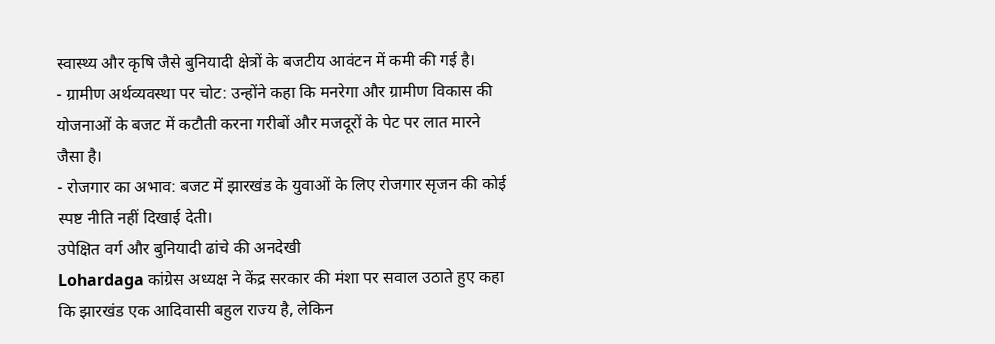स्वास्थ्य और कृषि जैसे बुनियादी क्षेत्रों के बजटीय आवंटन में कमी की गई है।
- ग्रामीण अर्थव्यवस्था पर चोट: उन्होंने कहा कि मनरेगा और ग्रामीण विकास की योजनाओं के बजट में कटौती करना गरीबों और मजदूरों के पेट पर लात मारने जैसा है।
- रोजगार का अभाव: बजट में झारखंड के युवाओं के लिए रोजगार सृजन की कोई स्पष्ट नीति नहीं दिखाई देती।
उपेक्षित वर्ग और बुनियादी ढांचे की अनदेखी
Lohardaga कांग्रेस अध्यक्ष ने केंद्र सरकार की मंशा पर सवाल उठाते हुए कहा कि झारखंड एक आदिवासी बहुल राज्य है, लेकिन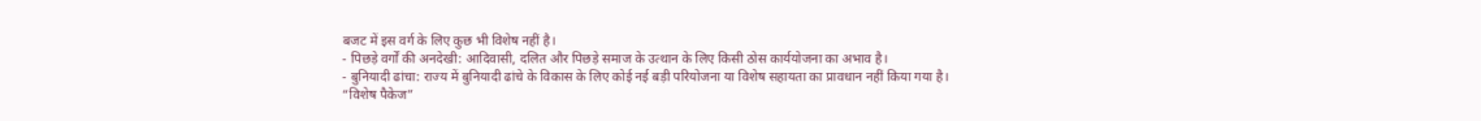बजट में इस वर्ग के लिए कुछ भी विशेष नहीं है।
- पिछड़े वर्गों की अनदेखी: आदिवासी, दलित और पिछड़े समाज के उत्थान के लिए किसी ठोस कार्ययोजना का अभाव है।
- बुनियादी ढांचा: राज्य में बुनियादी ढांचे के विकास के लिए कोई नई बड़ी परियोजना या विशेष सहायता का प्रावधान नहीं किया गया है।
“विशेष पैकेज”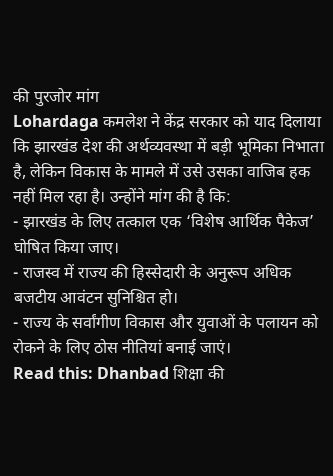की पुरजोर मांग
Lohardaga कमलेश ने केंद्र सरकार को याद दिलाया कि झारखंड देश की अर्थव्यवस्था में बड़ी भूमिका निभाता है, लेकिन विकास के मामले में उसे उसका वाजिब हक नहीं मिल रहा है। उन्होंने मांग की है कि:
- झारखंड के लिए तत्काल एक ‘विशेष आर्थिक पैकेज’ घोषित किया जाए।
- राजस्व में राज्य की हिस्सेदारी के अनुरूप अधिक बजटीय आवंटन सुनिश्चित हो।
- राज्य के सर्वांगीण विकास और युवाओं के पलायन को रोकने के लिए ठोस नीतियां बनाई जाएं।
Read this: Dhanbad शिक्षा की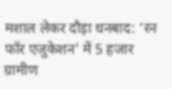मशाल लेकर दौड़ा धनबाद: ‘रन फॉर एजुकेशन’ में 5 हजार ग्रामीण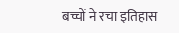बच्चों ने रचा इतिहास